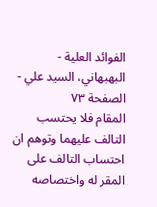الفوائد العلية - البهبهاني، السيد علي - الصفحة ٧٣
المقام فلا يحتسب التالف عليهما وتوهم ان احتساب التالف على المقر له واختصاصه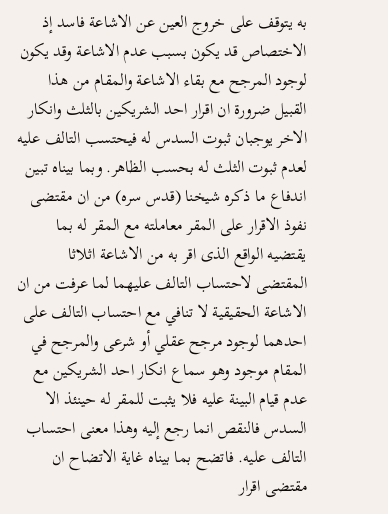به يتوقف على خروج العين عن الاشاعة فاسد إذ الاختصاص قد يكون بسبب عدم الاشاعة وقد يكون لوجود المرجح مع بقاء الاشاعة والمقام من هذا القبيل ضرورة ان اقرار احد الشريكين بالثلث وانكار الاخر يوجبان ثبوت السدس له فيحتسب التالف عليه لعدم ثبوت الثلث له بحسب الظاهر. وبما بيناه تبين اندفاع ما ذكره شيخنا (قدس سره) من ان مقتضى نفوذ الاقرار على المقر معاملته مع المقر له بما يقتضيه الواقع الذى اقر به من الاشاعة اثلاثا المقتضى لاحتساب التالف عليهما لما عرفت من ان الاشاعة الحقيقية لا تنافي مع احتساب التالف على احدهما لوجود مرجح عقلي أو شرعى والمرجح في المقام موجود وهو سماع انكار احد الشريكين مع عدم قيام البينة عليه فلا يثبت للمقر له حينئذ الا السدس فالنقص انما رجع إليه وهذا معنى احتساب التالف عليه. فاتضح بما بيناه غاية الاتضاح ان مقتضى اقرار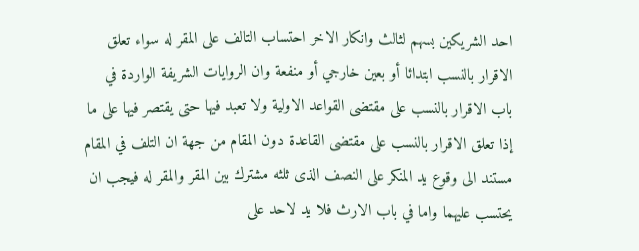احد الشريكين بسهم لثالث وانكار الاخر احتساب التالف على المقر له سواء تعلق الاقرار بالنسب ابتدائا أو بعين خارجي أو منفعة وان الروايات الشريفة الواردة في باب الاقرار بالنسب على مقتضى القواعد الاولية ولا تعبد فيها حتى يقتصر فيها على ما إذا تعلق الاقرار بالنسب على مقتضى القاعدة دون المقام من جهة ان التلف في المقام مستند الى وقوع يد المنكر على النصف الذى ثلثه مشترك بين المقر والمقر له فيجب ان يحتسب عليهما واما في باب الارث فلا يد لاحد على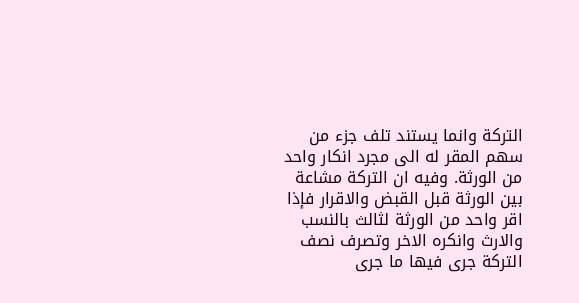التركة وانما يستند تلف جزء من سهم المقر له الى مجرد انكار واحد من الورثة. وفيه ان التركة مشاعة بين الورثة قبل القبض والاقرار فإذا اقر واحد من الورثة لثالث بالنسب والارث وانكره الاخر وتصرف نصف التركة جرى فيها ما جرى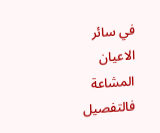في سائر الاعيان المشاعة فالتفصيل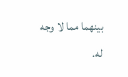بينهما مما لا وجه له.